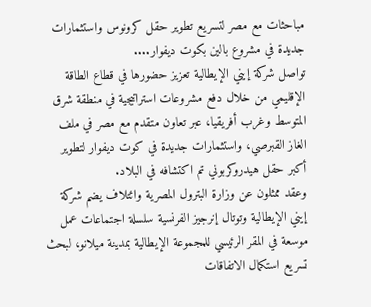مباحثات مع مصر لتسريع تطوير حقل كرونوس واستثمارات جديدة في مشروع بالين بكوت ديفوار....
تواصل شركة إيني الإيطالية تعزيز حضورها في قطاع الطاقة الإقليمي من خلال دفع مشروعات استراتيجية في منطقة شرق المتوسط وغرب أفريقيا، عبر تعاون متقدم مع مصر في ملف الغاز القبرصي، واستثمارات جديدة في كوت ديفوار لتطوير أكبر حقل هيدروكربوني تم اكتشافه في البلاد.
وعقد ممثلون عن وزارة البترول المصرية وائتلاف يضم شركة إيني الإيطالية وتوتال إنرجيز الفرنسية سلسلة اجتماعات عمل موسعة في المقر الرئيسي للمجموعة الإيطالية بمدينة ميلانو، لبحث تسريع استكمال الاتفاقات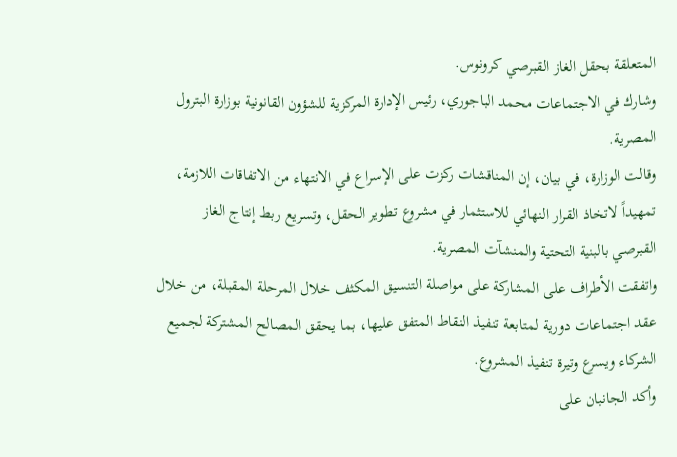المتعلقة بحقل الغاز القبرصي كرونوس.
وشارك في الاجتماعات محمد الباجوري، رئيس الإدارة المركزية للشؤون القانونية بوزارة البترول المصرية.
وقالت الوزارة، في بيان، إن المناقشات ركزت على الإسراع في الانتهاء من الاتفاقات اللازمة، تمهيداً لاتخاذ القرار النهائي للاستثمار في مشروع تطوير الحقل، وتسريع ربط إنتاج الغاز القبرصي بالبنية التحتية والمنشآت المصرية.
واتفقت الأطراف على المشاركة على مواصلة التنسيق المكثف خلال المرحلة المقبلة، من خلال عقد اجتماعات دورية لمتابعة تنفيذ النقاط المتفق عليها، بما يحقق المصالح المشتركة لجميع الشركاء ويسرع وتيرة تنفيذ المشروع.
وأكد الجانبان على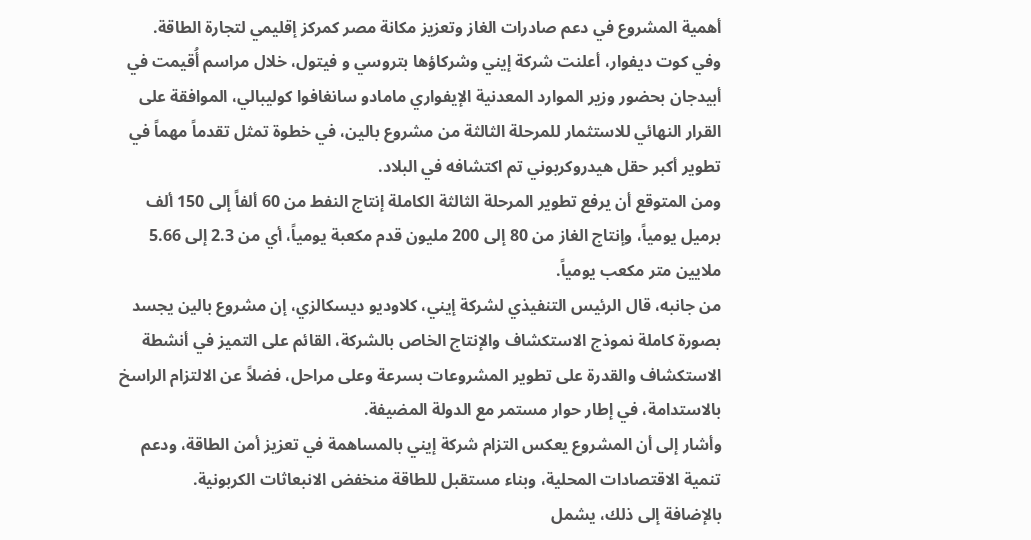أهمية المشروع في دعم صادرات الغاز وتعزيز مكانة مصر كمركز إقليمي لتجارة الطاقة.
وفي كوت ديفوار، أعلنت شركة إيني وشركاؤها بتروسي و فيتول، خلال مراسم أُقيمت في أبيدجان بحضور وزير الموارد المعدنية الإيفواري مامادو سانغافوا كوليبالي، الموافقة على القرار النهائي للاستثمار للمرحلة الثالثة من مشروع بالين، في خطوة تمثل تقدماً مهماً في تطوير أكبر حقل هيدروكربوني تم اكتشافه في البلاد.
ومن المتوقع أن يرفع تطوير المرحلة الثالثة الكاملة إنتاج النفط من 60 ألفاً إلى 150 ألف برميل يومياً، وإنتاج الغاز من 80 إلى 200 مليون قدم مكعبة يومياً، أي من 2.3 إلى 5.66 ملايين متر مكعب يومياً.
من جانبه، قال الرئيس التنفيذي لشركة إيني، كلاوديو ديسكالزي، إن مشروع بالين يجسد بصورة كاملة نموذج الاستكشاف والإنتاج الخاص بالشركة، القائم على التميز في أنشطة الاستكشاف والقدرة على تطوير المشروعات بسرعة وعلى مراحل، فضلاً عن الالتزام الراسخ بالاستدامة، في إطار حوار مستمر مع الدولة المضيفة.
وأشار إلى أن المشروع يعكس التزام شركة إيني بالمساهمة في تعزيز أمن الطاقة، ودعم تنمية الاقتصادات المحلية، وبناء مستقبل للطاقة منخفض الانبعاثات الكربونية.
بالإضافة إلى ذلك، يشمل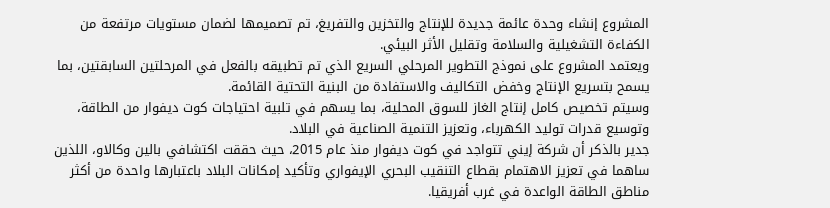المشروع إنشاء وحدة عائمة جديدة للإنتاج والتخزين والتفريغ، تم تصميمها لضمان مستويات مرتفعة من الكفاءة التشغيلية والسلامة وتقليل الأثر البيئي.
ويعتمد المشروع على نموذج التطوير المرحلي السريع الذي تم تطبيقه بالفعل في المرحلتين السابقتين، بما يسمح بتسريع الإنتاج وخفض التكاليف والاستفادة من البنية التحتية القائمة.
وسيتم تخصيص كامل إنتاج الغاز للسوق المحلية، بما يسهم في تلبية احتياجات كوت ديفوار من الطاقة، وتوسيع قدرات توليد الكهرباء، وتعزيز التنمية الصناعية في البلاد.
جدير بالذكر أن شركة إيني تتواجد في كوت ديفوار منذ عام 2015، حيث حققت اكتشافي بالين وكالاو، اللذين ساهما في تعزيز الاهتمام بقطاع التنقيب البحري الإيفواري وتأكيد إمكانات البلاد باعتبارها واحدة من أكثر مناطق الطاقة الواعدة في غرب أفريقيا.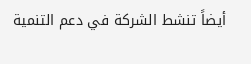أيضاً تنشط الشركة في دعم التنمية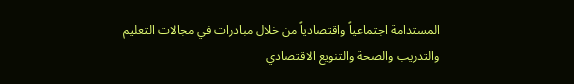المستدامة اجتماعياً واقتصادياً من خلال مبادرات في مجالات التعليم والتدريب والصحة والتنويع الاقتصادي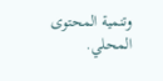وتنمية المحتوى المحلي.